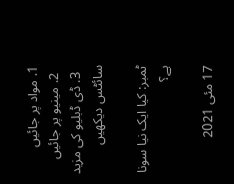1. مواد پر جائیں
  2. مینیو پر جائیں
  3. ڈی ڈبلیو کی مزید سائٹس دیکھیں

ٹمبر: کیا ایک نیا سونا ہے؟

17 مئی 2021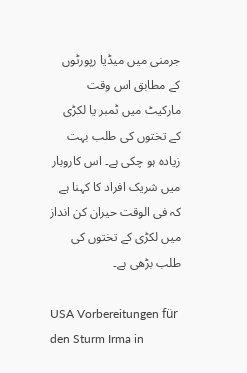جرمنی میں میڈیا رپورٹوں کے مطابق اس وقت مارکیٹ میں ٹمبر یا لکڑی کے تختوں کی طلب بہت زیادہ ہو چکی ہے۔ اس کاروبار میں شریک افراد کا کہنا ہے کہ فی الوقت حیران کن انداز میں لکڑی کے تختوں کی طلب بڑھی ہے۔

USA Vorbereitungen für den Sturm Irma in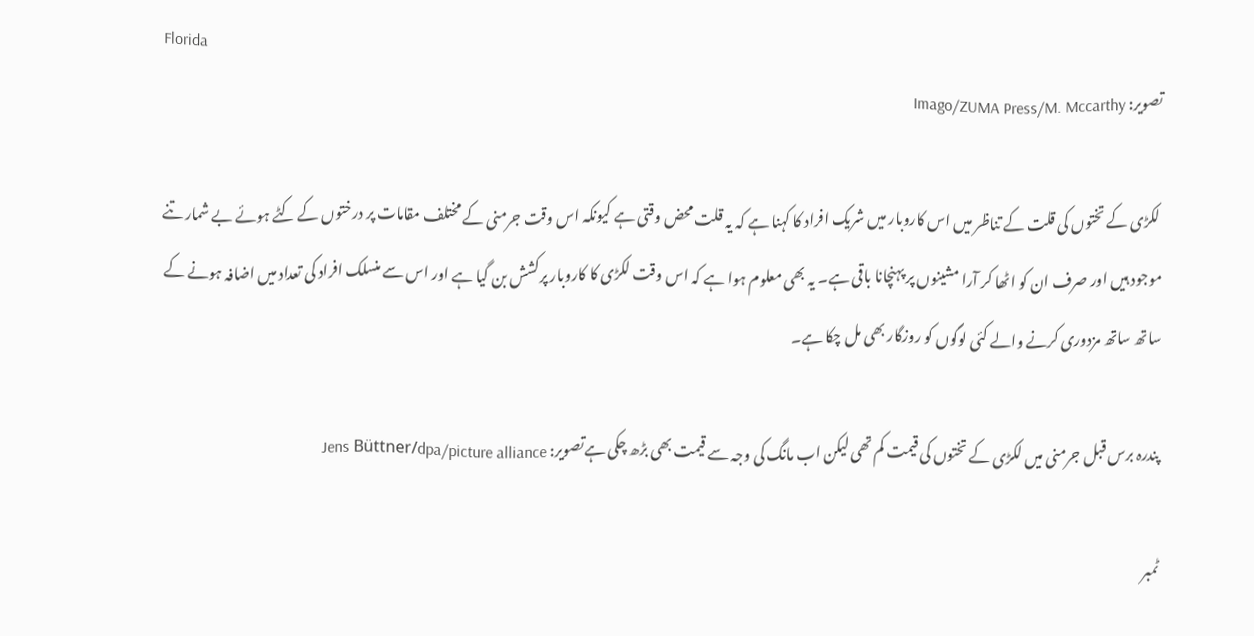Florida
تصویر: Imago/ZUMA Press/M. Mccarthy

 لکڑی کے تختوں کی قلت کے تناظر میں اس کاروبار میں شریک افراد کا کہنا ہے کہ یہ قلت محض وقتی ہے کیونکہ اس وقت جرمنی کے مختلف مقامات پر درختوں کے کٹے ہوئے بے شمار تنے موجود ہیں اور صرف ان کو اٹھا کر آرا مشینوں پر پہنچانا باقی ہے۔ یہ بھی معلوم ہوا ہے کہ اس وقت لکڑی کا کاروبار پرکشش بن گیا ہے اور اس سے منسلک افراد کی تعداد میں اضافہ ہونے کے ساتھ ساتھ مزدوری کرنے والے کئی لوگوں کو روزگار بھی مل چکا ہے۔

پندرہ برس قبل جرمنی میں لکڑی کے تختوں کی قیمت کم تھی لیکن اب مانگ کی وجہ سے قیمت بھی بڑھ چکی ہےتصویر: Jens Büttner/dpa/picture alliance

ٹمبر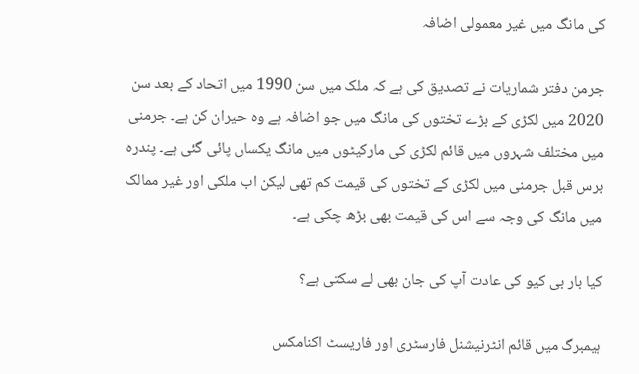کی مانگ میں غیر معمولی اضافہ

جرمن دفتر شماریات نے تصدیق کی ہے کہ ملک میں سن 1990 میں اتحاد کے بعد سن 2020 میں لکڑی کے بڑے تختوں کی مانگ میں جو اضافہ ہے وہ حیران کن ہے۔ جرمنی میں مختلف شہروں میں قائم لکڑی کی مارکیٹوں میں مانگ یکساں پائی گئی ہے۔ پندرہ برس قبل جرمنی میں لکڑی کے تختوں کی قیمت کم تھی لیکن اب ملکی اور غیر ممالک میں مانگ کی وجہ سے اس کی قیمت بھی بڑھ چکی ہے۔

کیا بار بی کیو کی عادت آپ کی جان بھی لے سکتی ہے؟

ہیمبرگ میں قائم انٹرنیشنل فارسٹری اور فاریسٹ اکنامکس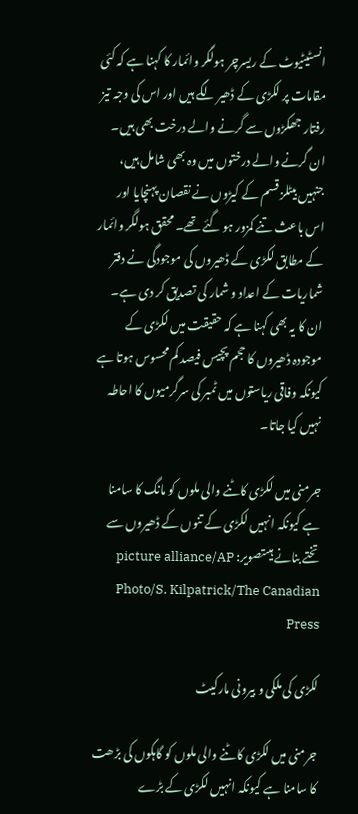انسٹیٹیوٹ کے ریسرچر ہولگر وائمار کا کہنا ہے کہ کئی مقامات پر لکڑی کے ڈھیر لگے ہیں اور اس کی وجہ تیز رفتار جھکڑوں سے گرنے والے درخت بھی ہیں۔ ان گرنے والے درختوں میں وہ بھی شامل ہیں، جنہیں بیٹلز قسم کے کیڑوں نے نقصان پہنچایا اور اس باعث تنے کمزور ہو گئے تھے۔ محقق ہولگر وائمار کے مطابق لکڑی کے ڈھیروں کی موجودگی نے دفتر شماریات کے اعداد و شمار کی تصدیق کر دی ہے۔ ان کا یہ بھی کہنا ہے کہ حقیقت میں لکڑی کے موجودہ ڈھیروں کا حجم پچیس فیصد کم محسوس ہوتا ہے کیونکہ وفاقی ریاستوں میں ٹمبر کی سرگرمیوں کا احاطہ نہیں کیا جاتا۔

جرمنی میں لکڑی کاٹنے والی ملوں کو مانگ کا سامنا ہے کیونکہ انہیں لکڑی کے تنوں کے ڈھیروں سے تختے بنانے ہیںتصویر: picture alliance/AP Photo/S. Kilpatrick/The Canadian Press

لکڑی کی ملکی و بیرونی مارکیٹ

جرمنی میں لکڑی کاٹنے والی ملوں کو گاہکوں کی بڑھت کا سامنا ہے کیونکہ انہیں لکڑی کے بڑے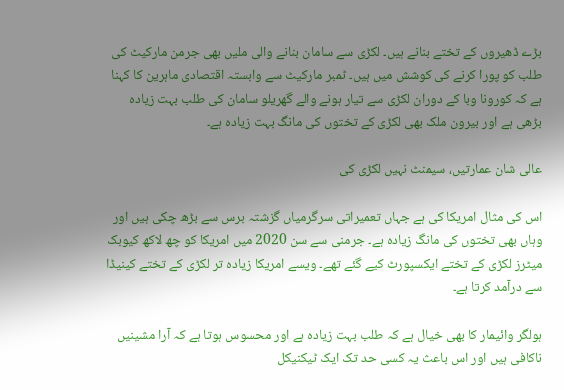بڑے ڈھیروں کے تختے بنانے ہیں۔ لکڑی سے سامان بنانے والی ملیں بھی جرمن مارکیٹ کی طلب کو پورا کرنے کی کوشش میں ہیں۔ ٹمبر مارکیٹ سے وابستہ اقتصادی ماہرین کا کہنا ہے کہ کورونا وبا کے دوران لکڑی سے تیار ہونے والے گھریلو سامان کی طلب بہت زیادہ بڑھی ہے اور بیرون ملک بھی لکڑی کے تختوں کی مانگ بہت زیادہ ہے۔

عالی شان عمارتیں، سیمنٹ نہیں لکڑی کی

اس کی مثال امریکا کی ہے جہاں تعمیراتی سرگرمیاں گزشتہ برس سے بڑھ چکی ہیں اور وہاں بھی تختوں کی مانگ زیادہ ہے۔ جرمنی سے سن 2020 میں امریکا کو چھ لاکھ کیوبک میٹرز لکڑی کے تختے ایکسپورٹ کیے گئے تھے۔ ویسے امریکا زیادہ تر لکڑی کے تختے کینیڈا سے درآمد کرتا ہے۔

ہولگر وائیمار کا بھی خیال ہے کہ طلب بہت زیادہ ہے اور محسوس ہوتا ہے کہ آرا مشینیں ناکافی ہیں اور اس باعث یہ کسی حد تک ایک ٹیکنیکل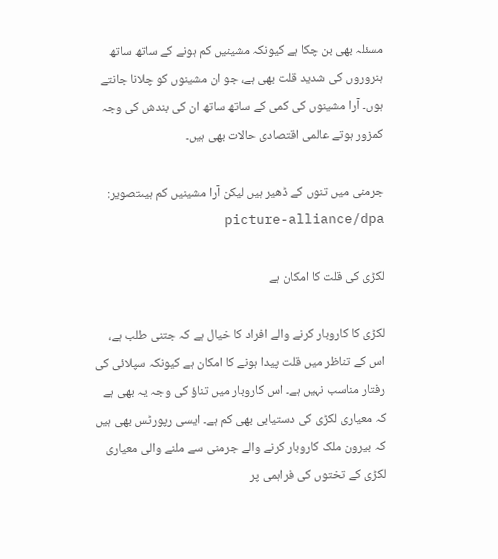مسئلہ بھی بن چکا ہے کیونکہ مشینیں کم ہونے کے ساتھ ساتھ ہنروروں کی شدید قلت بھی ہے، جو ان مشینوں کو چلانا جانتے ہوں۔ آرا مشینوں کی کمی کے ساتھ ساتھ ان کی بندش کی وجہ کمزور ہوتے عالمی اقتصادی حالات بھی ہیں۔

جرمنی میں تنوں کے ڈھیر ہیں لیکن آرا مشینیں کم ہیںتصویر: picture-alliance/dpa

لکڑی کی قلت کا امکان ہے

لکڑی کا کاروبار کرنے والے افراد کا خیال ہے کہ جتنی طلب ہے، اس کے تناظر میں قلت پیدا ہونے کا امکان ہے کیونکہ سپلائی کی رفتار مناسب نہیں ہے۔ اس کاروبار میں تناؤ کی وجہ یہ بھی ہے کہ معیاری لکڑی کی دستیابی بھی کم ہے۔ ایسی رپورٹس بھی ہیں کہ بیرون ملک کاروبار کرنے والے جرمنی سے ملنے والی معیاری لکڑی کے تختوں کی فراہمی پر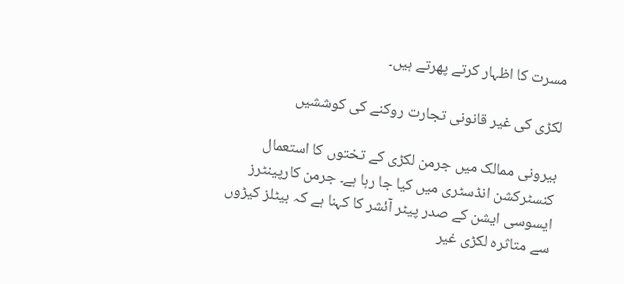مسرت کا اظہار کرتے پھرتے ہیں۔

لکڑی کی غیر قانونی تجارت روکنے کی کوششیں

بیرونی ممالک میں جرمن لکڑی کے تختوں کا استعمال کنسٹرکشن انڈسٹری میں کیا جا رہا ہے۔ جرمن کارپینٹرز ایسوسی ایشن کے صدر پیٹر آئشر کا کہنا ہے کہ بیٹلز کیڑوں سے متاثرہ لکڑی غیر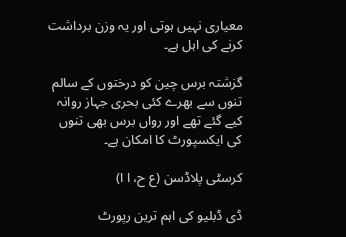معیاری نہیں ہوتی اور یہ وزن برداشت کرنے کی اہل ہے۔

گزشتہ برس چین کو درختوں کے سالم تنوں سے بھرے کئی بحری جہاز روانہ کیے گئے تھے اور رواں برس بھی تنوں کی ایکسپورٹ کا امکان ہے۔

کرسٹی پلاڈسن (ع ح، ا ا)

ڈی ڈبلیو کی اہم ترین رپورٹ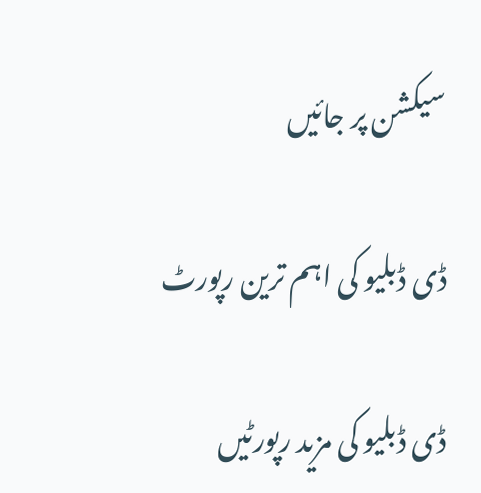سیکشن پر جائیں

ڈی ڈبلیو کی اہم ترین رپورٹ

ڈی ڈبلیو کی مزید رپورٹیں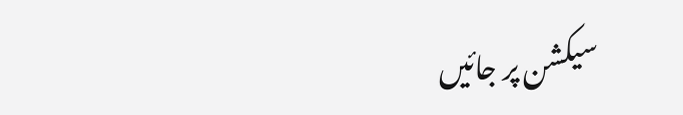سیکشن پر جائیں